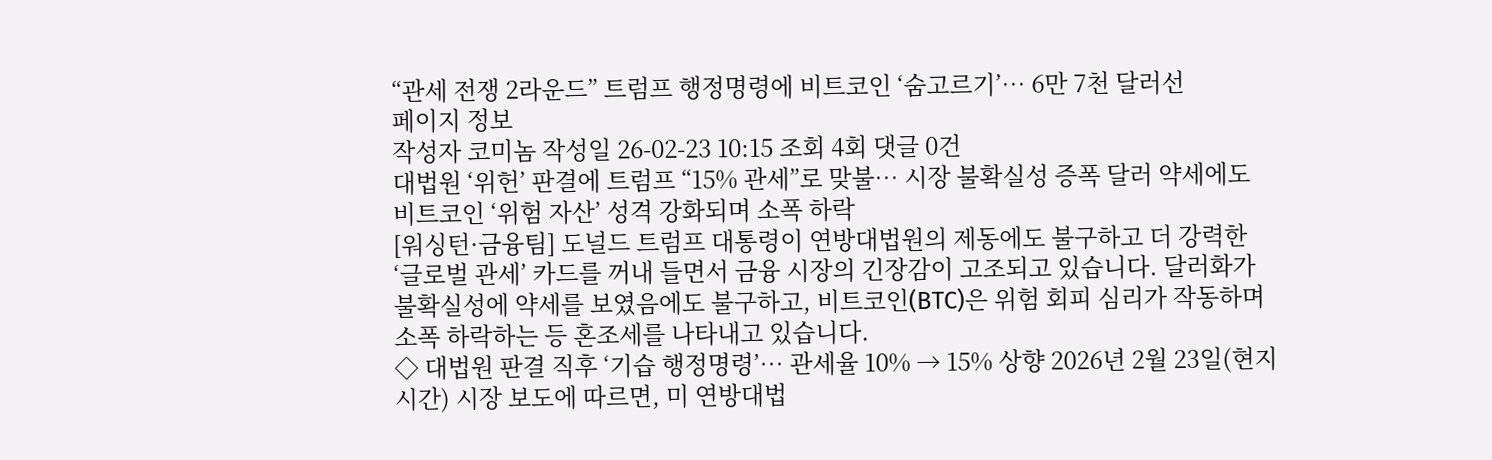“관세 전쟁 2라운드” 트럼프 행정명령에 비트코인 ‘숨고르기’… 6만 7천 달러선
페이지 정보
작성자 코미놈 작성일 26-02-23 10:15 조회 4회 댓글 0건
대법원 ‘위헌’ 판결에 트럼프 “15% 관세”로 맞불… 시장 불확실성 증폭 달러 약세에도 비트코인 ‘위험 자산’ 성격 강화되며 소폭 하락
[워싱턴·금융팀] 도널드 트럼프 대통령이 연방대법원의 제동에도 불구하고 더 강력한 ‘글로벌 관세’ 카드를 꺼내 들면서 금융 시장의 긴장감이 고조되고 있습니다. 달러화가 불확실성에 약세를 보였음에도 불구하고, 비트코인(BTC)은 위험 회피 심리가 작동하며 소폭 하락하는 등 혼조세를 나타내고 있습니다.
◇ 대법원 판결 직후 ‘기습 행정명령’… 관세율 10% → 15% 상향 2026년 2월 23일(현지시간) 시장 보도에 따르면, 미 연방대법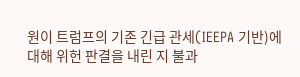원이 트럼프의 기존 긴급 관세(IEEPA 기반)에 대해 위헌 판결을 내린 지 불과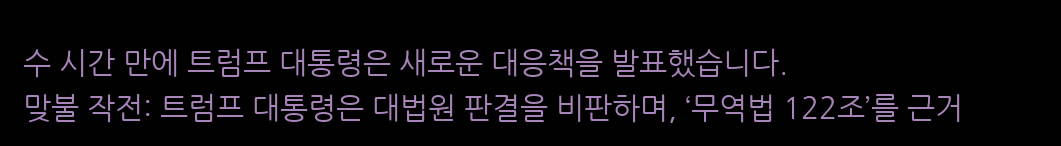수 시간 만에 트럼프 대통령은 새로운 대응책을 발표했습니다.
맞불 작전: 트럼프 대통령은 대법원 판결을 비판하며, ‘무역법 122조’를 근거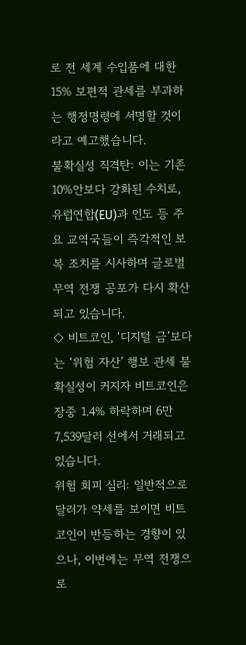로 전 세계 수입품에 대한 15% 보편적 관세를 부과하는 행정명령에 서명할 것이라고 예고했습니다.
불확실성 직격탄: 이는 기존 10%안보다 강화된 수치로, 유럽연합(EU)과 인도 등 주요 교역국들이 즉각적인 보복 조치를 시사하며 글로벌 무역 전쟁 공포가 다시 확산되고 있습니다.
◇ 비트코인, ‘디지털 금’보다는 ‘위험 자산’ 행보 관세 불확실성이 커지자 비트코인은 장중 1.4% 하락하며 6만 7,539달러 선에서 거래되고 있습니다.
위험 회피 심리: 일반적으로 달러가 약세를 보이면 비트코인이 반등하는 경향이 있으나, 이번에는 무역 전쟁으로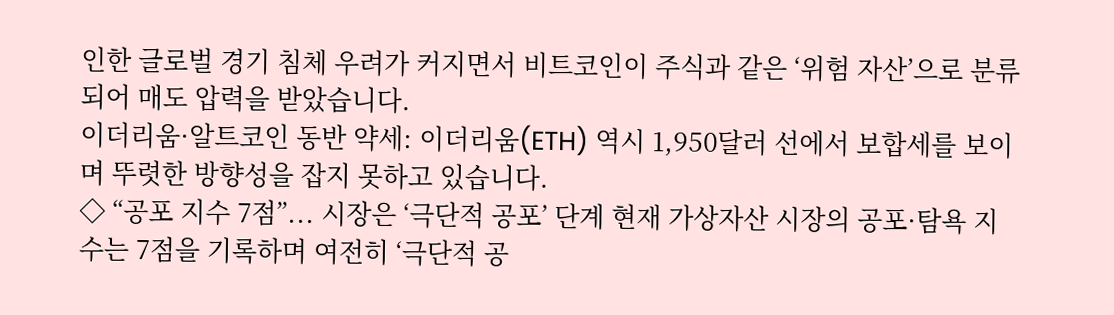인한 글로벌 경기 침체 우려가 커지면서 비트코인이 주식과 같은 ‘위험 자산’으로 분류되어 매도 압력을 받았습니다.
이더리움·알트코인 동반 약세: 이더리움(ETH) 역시 1,950달러 선에서 보합세를 보이며 뚜렷한 방향성을 잡지 못하고 있습니다.
◇ “공포 지수 7점”... 시장은 ‘극단적 공포’ 단계 현재 가상자산 시장의 공포·탐욕 지수는 7점을 기록하며 여전히 ‘극단적 공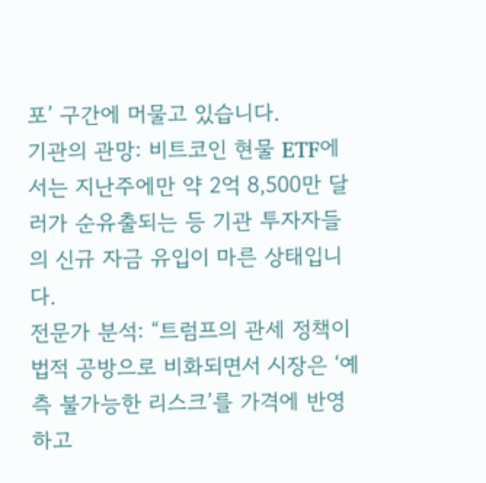포’ 구간에 머물고 있습니다.
기관의 관망: 비트코인 현물 ETF에서는 지난주에만 약 2억 8,500만 달러가 순유출되는 등 기관 투자자들의 신규 자금 유입이 마른 상태입니다.
전문가 분석: “트럼프의 관세 정책이 법적 공방으로 비화되면서 시장은 ‘예측 불가능한 리스크’를 가격에 반영하고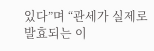있다”며 “관세가 실제로 발효되는 이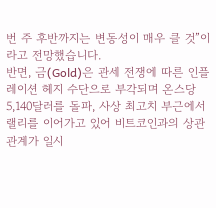번 주 후반까지는 변동성이 매우 클 것”이라고 전망했습니다.
반면, 금(Gold)은 관세 전쟁에 따른 인플레이션 헤지 수단으로 부각되며 온스당 5,140달러를 돌파, 사상 최고치 부근에서 랠리를 이어가고 있어 비트코인과의 상관관계가 일시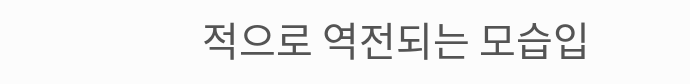적으로 역전되는 모습입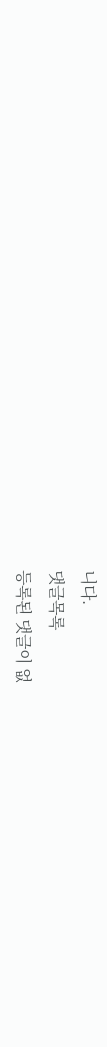니다.
댓글목록
등록된 댓글이 없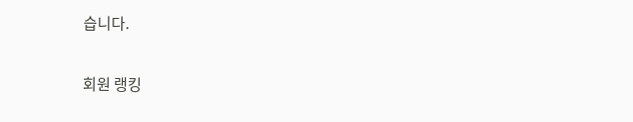습니다.

회원 랭킹